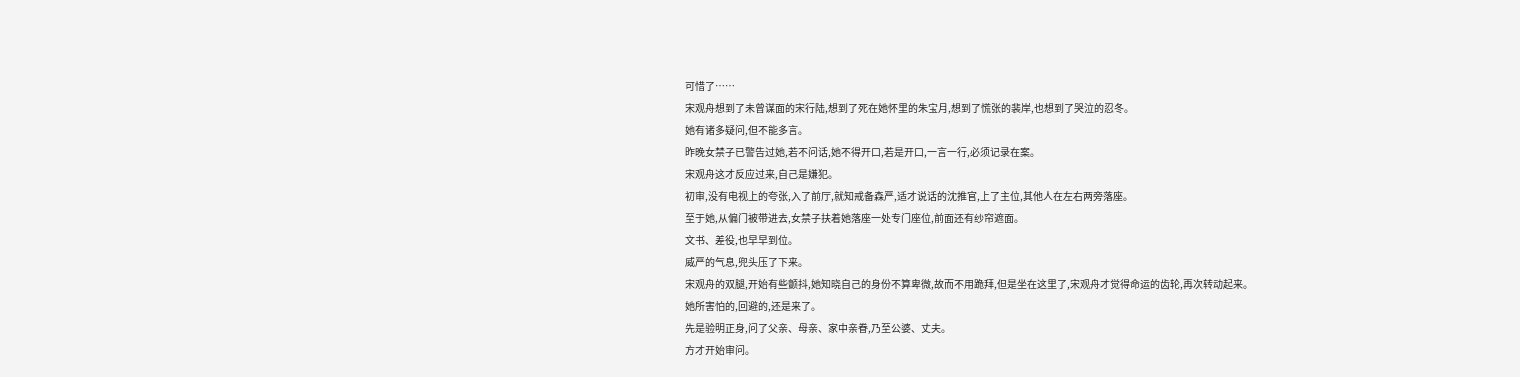可惜了……
宋观舟想到了未曾谋面的宋行陆,想到了死在她怀里的朱宝月,想到了慌张的裴岸,也想到了哭泣的忍冬。
她有诸多疑问,但不能多言。
昨晚女禁子已警告过她,若不问话,她不得开口,若是开口,一言一行,必须记录在案。
宋观舟这才反应过来,自己是嫌犯。
初审,没有电视上的夸张,入了前厅,就知戒备森严,适才说话的沈推官,上了主位,其他人在左右两旁落座。
至于她,从偏门被带进去,女禁子扶着她落座一处专门座位,前面还有纱帘遮面。
文书、差役,也早早到位。
威严的气息,兜头压了下来。
宋观舟的双腿,开始有些颤抖,她知晓自己的身份不算卑微,故而不用跪拜,但是坐在这里了,宋观舟才觉得命运的齿轮,再次转动起来。
她所害怕的,回避的,还是来了。
先是验明正身,问了父亲、母亲、家中亲眷,乃至公婆、丈夫。
方才开始审问。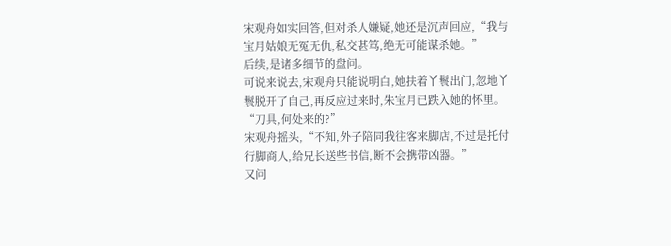宋观舟如实回答,但对杀人嫌疑,她还是沉声回应,“我与宝月姑娘无冤无仇,私交甚笃,绝无可能谋杀她。”
后续,是诸多细节的盘问。
可说来说去,宋观舟只能说明白,她扶着丫鬟出门,忽地丫鬟脱开了自己,再反应过来时,朱宝月已跌入她的怀里。
“刀具,何处来的?”
宋观舟摇头,“不知,外子陪同我往客来脚店,不过是托付行脚商人,给兄长送些书信,断不会携带凶器。”
又问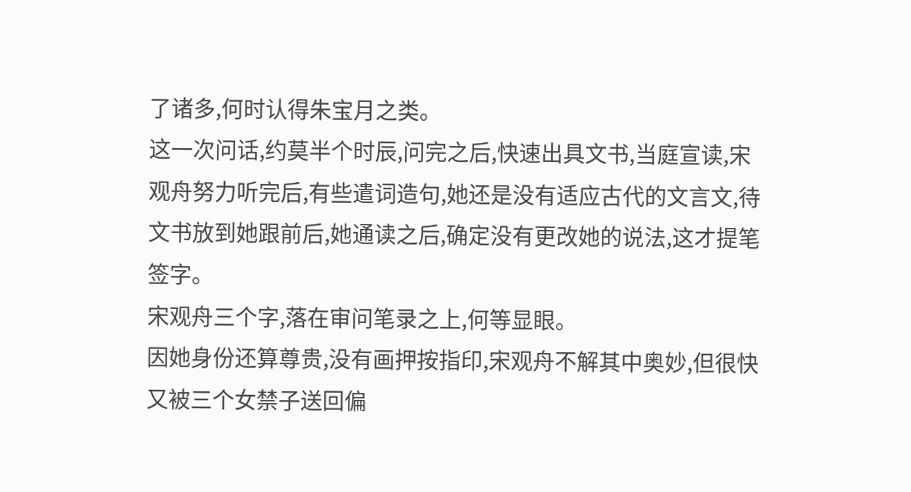了诸多,何时认得朱宝月之类。
这一次问话,约莫半个时辰,问完之后,快速出具文书,当庭宣读,宋观舟努力听完后,有些遣词造句,她还是没有适应古代的文言文,待文书放到她跟前后,她通读之后,确定没有更改她的说法,这才提笔签字。
宋观舟三个字,落在审问笔录之上,何等显眼。
因她身份还算尊贵,没有画押按指印,宋观舟不解其中奥妙,但很快又被三个女禁子送回偏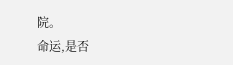院。
命运,是否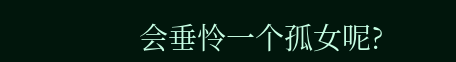会垂怜一个孤女呢?